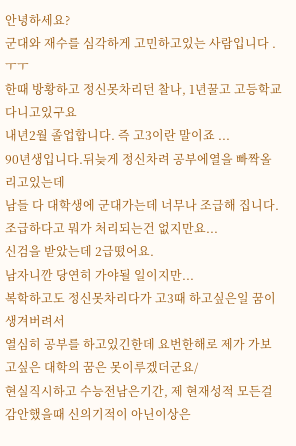안녕하세요?
군대와 재수를 심각하게 고민하고있는 사람입니다 .ㅜㅜ
한때 방황하고 정신못차리던 찰나, 1년꿀고 고등학교다니고있구요
내년2월 졸업합니다. 즉 고3이란 말이죠 ...
90년생입니다.뒤늦게 정신차려 공부에열을 빠짝올리고있는데
남들 다 대학생에 군대가는데 너무나 조급해 집니다.
조급하다고 뭐가 처리되는건 없지만요...
신검을 받았는데 2급떴어요.
남자니깐 당연히 가야될 일이지만...
복학하고도 정신못차리다가 고3때 하고싶은일 꿈이 생겨버려서
열심히 공부를 하고있긴한데 요번한해로 제가 가보고싶은 대학의 꿈은 못이루겠더군요/
현실직시하고 수능전남은기간, 제 현재성적 모든걸 감안했을때 신의기적이 아닌이상은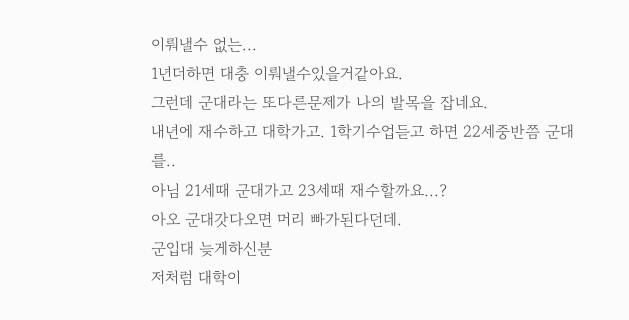이뤄낼수 없는...
1년더하면 대충 이뤄낼수있을거같아요.
그런데 군대라는 또다른문제가 나의 발목을 잡네요.
내년에 재수하고 대학가고. 1학기수업듣고 하면 22세중반쯤 군대를..
아님 21세때 군대가고 23세때 재수할까요...?
아오 군대갓다오면 머리 빠가된다던데.
군입대 늦게하신분
저처럼 대학이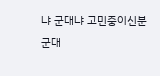냐 군대냐 고민중이신분
군대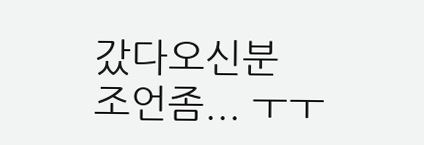갔다오신분
조언좀... ㅜㅜ